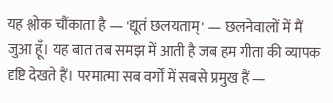यह श्लोक चौंकाता है — 'द्यूतं छलयताम्' — छलनेवालों में मैं जुआ हूँ। यह बात तब समझ में आती है जब हम गीता की व्यापक दृष्टि देखते हैं। परमात्मा सब वर्गों में सबसे प्रमुख हैं —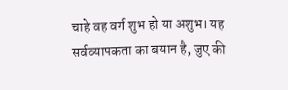चाहे वह वर्ग शुभ हो या अशुभ। यह सर्वव्यापकता का बयान है, जुए की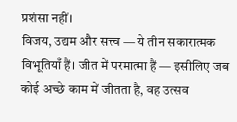प्रशंसा नहीं।
विजय, उद्यम और सत्त्व — ये तीन सकारात्मक विभूतियाँ हैं। जीत में परमात्मा हैं — इसीलिए जब कोई अच्छे काम में जीतता है, वह उत्सव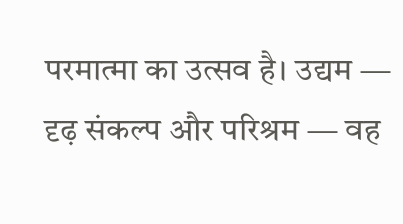परमात्मा का उत्सव है। उद्यम — दृढ़ संकल्प और परिश्रम — वह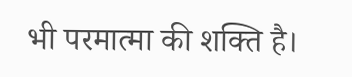भी परमात्मा की शक्ति है।